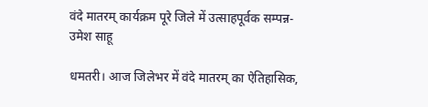वंदे मातरम् कार्यक्रम पूरे जिले में उत्साहपूर्वक सम्पन्न-उमेश साहू

धमतरी। आज जिलेभर में वंदे मातरम् का ऐतिहासिक,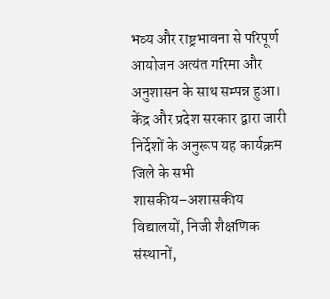भव्य और राष्ट्रभावना से परिपूर्ण आयोजन अत्यंत गरिमा और अनुशासन के साथ सम्पन्न हुआ। केंद्र और प्रदेश सरकार द्वारा जारी निर्देशों के अनुरूप यह कार्यक्रम जिले के सभी शासकीय–अशासकीय विद्यालयों, निजी शैक्षणिक संस्थानों,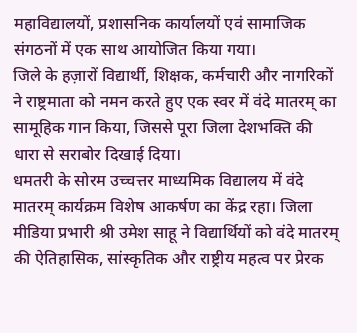महाविद्यालयों, प्रशासनिक कार्यालयों एवं सामाजिक संगठनों में एक साथ आयोजित किया गया।
जिले के हज़ारों विद्यार्थी, शिक्षक, कर्मचारी और नागरिकों ने राष्ट्रमाता को नमन करते हुए एक स्वर में वंदे मातरम् का सामूहिक गान किया, जिससे पूरा जिला देशभक्ति की धारा से सराबोर दिखाई दिया।
धमतरी के सोरम उच्चत्तर माध्यमिक विद्यालय में वंदे मातरम् कार्यक्रम विशेष आकर्षण का केंद्र रहा। जिला मीडिया प्रभारी श्री उमेश साहू ने विद्यार्थियों को वंदे मातरम् की ऐतिहासिक, सांस्कृतिक और राष्ट्रीय महत्व पर प्रेरक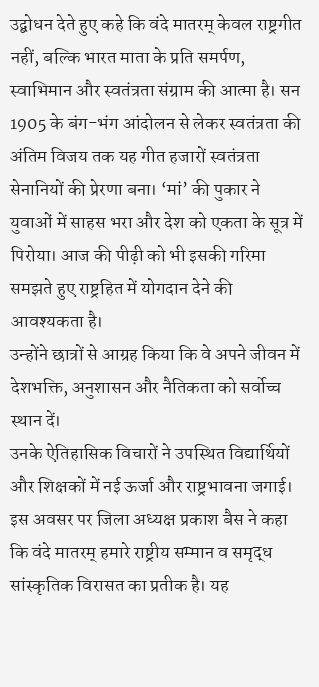उद्बोधन देते हुए कहे कि वंदे मातरम् केवल राष्ट्रगीत नहीं, बल्कि भारत माता के प्रति समर्पण, स्वाभिमान और स्वतंत्रता संग्राम की आत्मा है। सन 1905 के बंग-भंग आंदोलन से लेकर स्वतंत्रता की अंतिम विजय तक यह गीत हजारों स्वतंत्रता सेनानियों की प्रेरणा बना। ‘मां’ की पुकार ने युवाओं में साहस भरा और देश को एकता के सूत्र में पिरोया। आज की पीढ़ी को भी इसकी गरिमा समझते हुए राष्ट्रहित में योगदान देने की आवश्यकता है।
उन्होंने छात्रों से आग्रह किया कि वे अपने जीवन में देशभक्ति, अनुशासन और नैतिकता को सर्वोच्च स्थान दें।
उनके ऐतिहासिक विचारों ने उपस्थित विद्यार्थियों और शिक्षकों में नई ऊर्जा और राष्ट्रभावना जगाई। इस अवसर पर जिला अध्यक्ष प्रकाश बैस ने कहा कि वंदे मातरम् हमारे राष्ट्रीय सम्मान व समृद्ध सांस्कृतिक विरासत का प्रतीक है। यह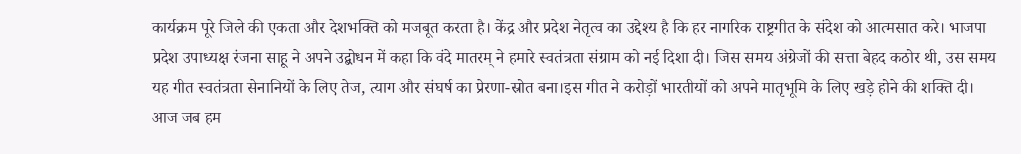कार्यक्रम पूरे जिले की एकता और देशभक्ति को मजबूत करता है। केंद्र और प्रदेश नेतृत्व का उद्देश्य है कि हर नागरिक राष्ट्रगीत के संदेश को आत्मसात करे। भाजपा प्रदेश उपाध्यक्ष रंजना साहू ने अपने उद्बोधन में कहा कि वंदे मातरम् ने हमारे स्वतंत्रता संग्राम को नई दिशा दी। जिस समय अंग्रेजों की सत्ता बेहद कठोर थी, उस समय यह गीत स्वतंत्रता सेनानियों के लिए तेज, त्याग और संघर्ष का प्रेरणा-स्रोत बना।इस गीत ने करोड़ों भारतीयों को अपने मातृभूमि के लिए खड़े होने की शक्ति दी। आज जब हम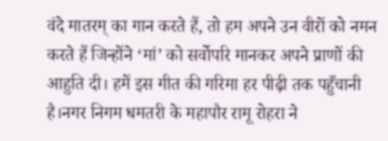वंदे मातरम् का गान करते हैं, तो हम अपने उन वीरों को नमन करते हैं जिन्होंने ‘मां’ को सर्वोपरि मानकर अपने प्राणों की आहुति दी। हमें इस गीत की गरिमा हर पीढ़ी तक पहुँचानी है।नगर निगम धमतरी के महापौर रामू रोहरा ने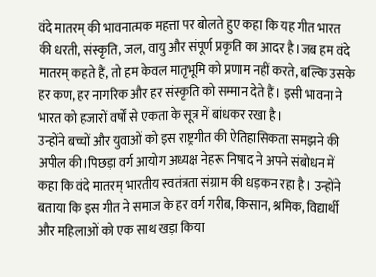वंदे मातरम् की भावनात्मक महत्ता पर बोलते हुए कहा कि यह गीत भारत की धरती, संस्कृति, जल, वायु और संपूर्ण प्रकृति का आदर है।जब हम वंदे मातरम् कहते हैं, तो हम केवल मातृभूमि को प्रणाम नहीं करते, बल्कि उसके हर कण, हर नागरिक और हर संस्कृति को सम्मान देते हैं। इसी भावना ने भारत को हजारों वर्षों से एकता के सूत्र में बांधकर रखा है।
उन्होंने बच्चों और युवाओं को इस राष्ट्रगीत की ऐतिहासिकता समझने की अपील की।पिछड़ा वर्ग आयोग अध्यक्ष नेहरू निषाद ने अपने संबोधन में कहा कि वंदे मातरम् भारतीय स्वतंत्रता संग्राम की धड़कन रहा है। उन्होंने बताया कि इस गीत ने समाज के हर वर्ग गरीब, किसान, श्रमिक, विद्यार्थी और महिलाओं को एक साथ खड़ा किया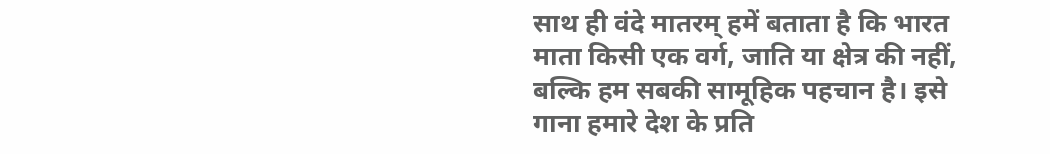साथ ही वंदे मातरम् हमें बताता है कि भारत माता किसी एक वर्ग, जाति या क्षेत्र की नहीं, बल्कि हम सबकी सामूहिक पहचान है। इसे गाना हमारे देश के प्रति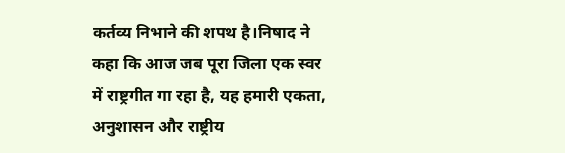कर्तव्य निभाने की शपथ है।निषाद ने कहा कि आज जब पूरा जिला एक स्वर में राष्ट्रगीत गा रहा है, यह हमारी एकता, अनुशासन और राष्ट्रीय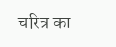चरित्र का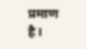प्रमाण है।